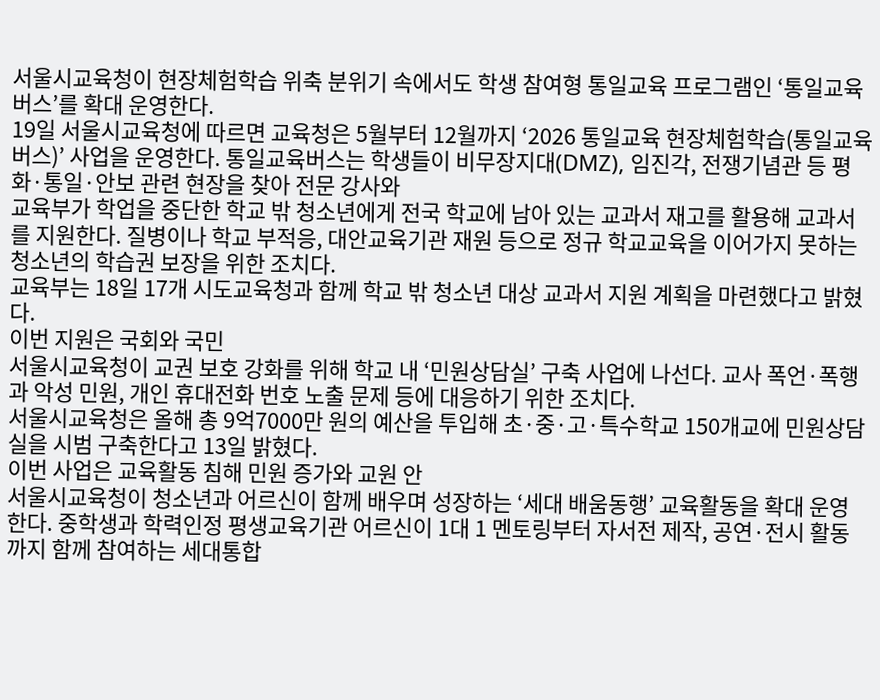서울시교육청이 현장체험학습 위축 분위기 속에서도 학생 참여형 통일교육 프로그램인 ‘통일교육버스’를 확대 운영한다.
19일 서울시교육청에 따르면 교육청은 5월부터 12월까지 ‘2026 통일교육 현장체험학습(통일교육버스)’ 사업을 운영한다. 통일교육버스는 학생들이 비무장지대(DMZ), 임진각, 전쟁기념관 등 평화·통일·안보 관련 현장을 찾아 전문 강사와
교육부가 학업을 중단한 학교 밖 청소년에게 전국 학교에 남아 있는 교과서 재고를 활용해 교과서를 지원한다. 질병이나 학교 부적응, 대안교육기관 재원 등으로 정규 학교교육을 이어가지 못하는 청소년의 학습권 보장을 위한 조치다.
교육부는 18일 17개 시도교육청과 함께 학교 밖 청소년 대상 교과서 지원 계획을 마련했다고 밝혔다.
이번 지원은 국회와 국민
서울시교육청이 교권 보호 강화를 위해 학교 내 ‘민원상담실’ 구축 사업에 나선다. 교사 폭언·폭행과 악성 민원, 개인 휴대전화 번호 노출 문제 등에 대응하기 위한 조치다.
서울시교육청은 올해 총 9억7000만 원의 예산을 투입해 초·중·고·특수학교 150개교에 민원상담실을 시범 구축한다고 13일 밝혔다.
이번 사업은 교육활동 침해 민원 증가와 교원 안
서울시교육청이 청소년과 어르신이 함께 배우며 성장하는 ‘세대 배움동행’ 교육활동을 확대 운영한다. 중학생과 학력인정 평생교육기관 어르신이 1대 1 멘토링부터 자서전 제작, 공연·전시 활동까지 함께 참여하는 세대통합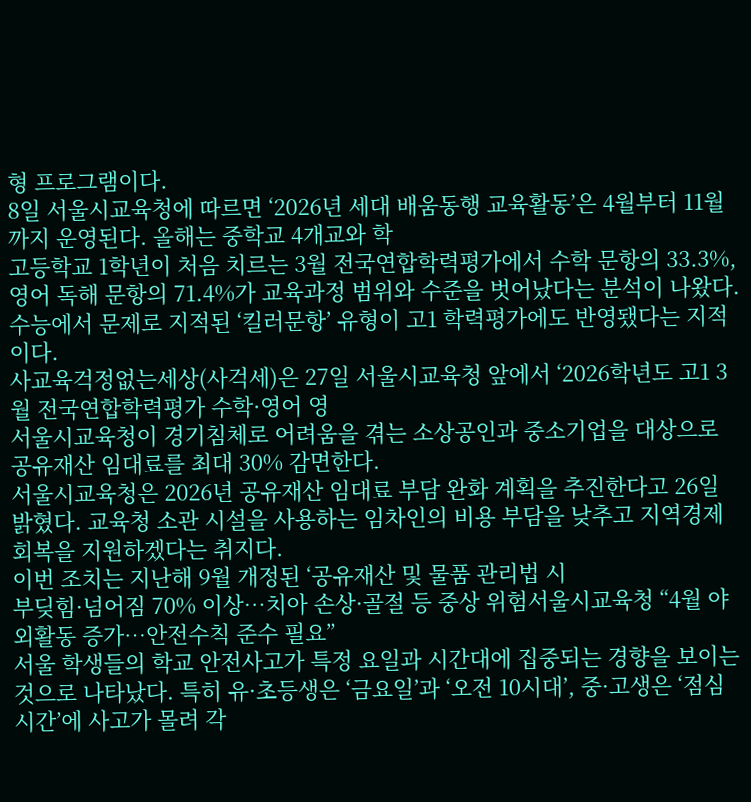형 프로그램이다.
8일 서울시교육청에 따르면 ‘2026년 세대 배움동행 교육활동’은 4월부터 11월까지 운영된다. 올해는 중학교 4개교와 학
고등학교 1학년이 처음 치르는 3월 전국연합학력평가에서 수학 문항의 33.3%, 영어 독해 문항의 71.4%가 교육과정 범위와 수준을 벗어났다는 분석이 나왔다. 수능에서 문제로 지적된 ‘킬러문항’ 유형이 고1 학력평가에도 반영됐다는 지적이다.
사교육걱정없는세상(사걱세)은 27일 서울시교육청 앞에서 ‘2026학년도 고1 3월 전국연합학력평가 수학·영어 영
서울시교육청이 경기침체로 어려움을 겪는 소상공인과 중소기업을 대상으로 공유재산 임대료를 최대 30% 감면한다.
서울시교육청은 2026년 공유재산 임대료 부담 완화 계획을 추진한다고 26일 밝혔다. 교육청 소관 시설을 사용하는 임차인의 비용 부담을 낮추고 지역경제 회복을 지원하겠다는 취지다.
이번 조치는 지난해 9월 개정된 ‘공유재산 및 물품 관리법 시
부딪힘·넘어짐 70% 이상…치아 손상·골절 등 중상 위험서울시교육청 “4월 야외활동 증가…안전수칙 준수 필요”
서울 학생들의 학교 안전사고가 특정 요일과 시간대에 집중되는 경향을 보이는 것으로 나타났다. 특히 유·초등생은 ‘금요일’과 ‘오전 10시대’, 중·고생은 ‘점심시간’에 사고가 몰려 각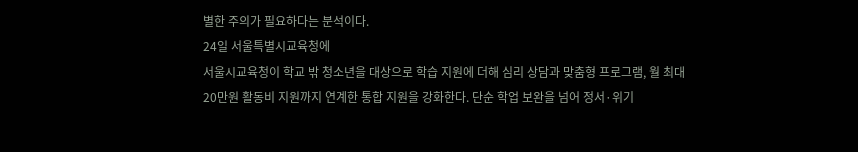별한 주의가 필요하다는 분석이다.
24일 서울특별시교육청에
서울시교육청이 학교 밖 청소년을 대상으로 학습 지원에 더해 심리 상담과 맞춤형 프로그램, 월 최대 20만원 활동비 지원까지 연계한 통합 지원을 강화한다. 단순 학업 보완을 넘어 정서·위기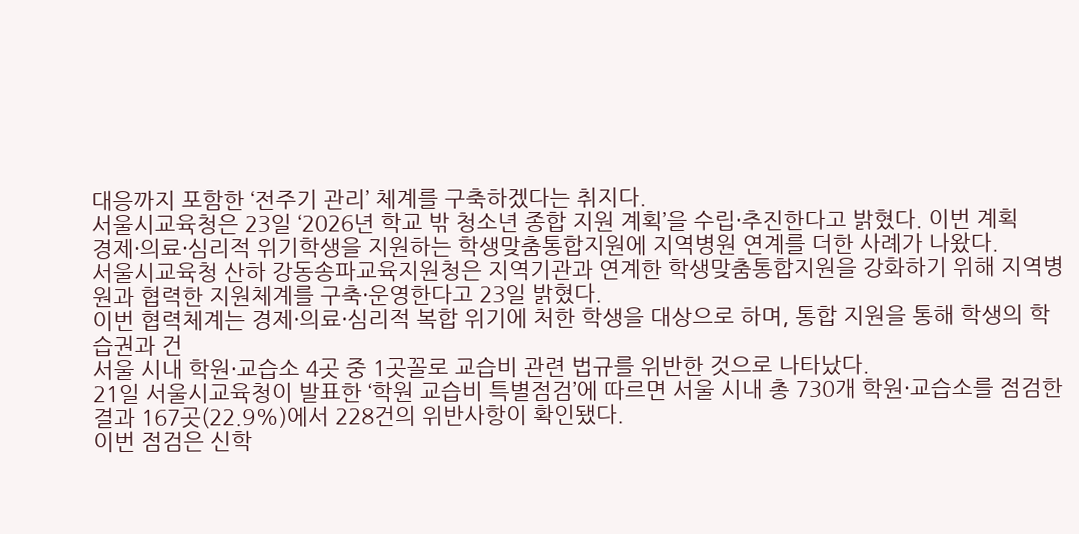대응까지 포함한 ‘전주기 관리’ 체계를 구축하겠다는 취지다.
서울시교육청은 23일 ‘2026년 학교 밖 청소년 종합 지원 계획’을 수립·추진한다고 밝혔다. 이번 계획
경제·의료·심리적 위기학생을 지원하는 학생맞춤통합지원에 지역병원 연계를 더한 사례가 나왔다.
서울시교육청 산하 강동송파교육지원청은 지역기관과 연계한 학생맞춤통합지원을 강화하기 위해 지역병원과 협력한 지원체계를 구축·운영한다고 23일 밝혔다.
이번 협력체계는 경제·의료·심리적 복합 위기에 처한 학생을 대상으로 하며, 통합 지원을 통해 학생의 학습권과 건
서울 시내 학원·교습소 4곳 중 1곳꼴로 교습비 관련 법규를 위반한 것으로 나타났다.
21일 서울시교육청이 발표한 ‘학원 교습비 특별점검’에 따르면 서울 시내 총 730개 학원·교습소를 점검한 결과 167곳(22.9%)에서 228건의 위반사항이 확인됐다.
이번 점검은 신학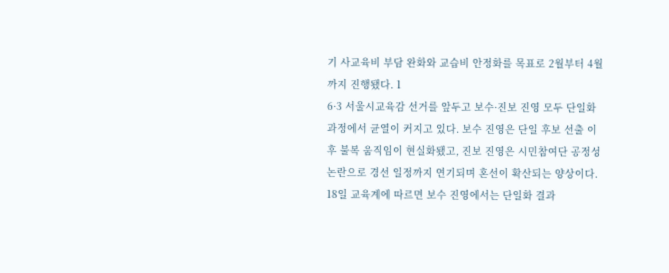기 사교육비 부담 완화와 교습비 안정화를 목표로 2월부터 4월까지 진행됐다. 1
6·3 서울시교육감 선거를 앞두고 보수·진보 진영 모두 단일화 과정에서 균열이 커지고 있다. 보수 진영은 단일 후보 선출 이후 불복 움직임이 현실화됐고, 진보 진영은 시민참여단 공정성 논란으로 경선 일정까지 연기되며 혼선이 확산되는 양상이다.
18일 교육계에 따르면 보수 진영에서는 단일화 결과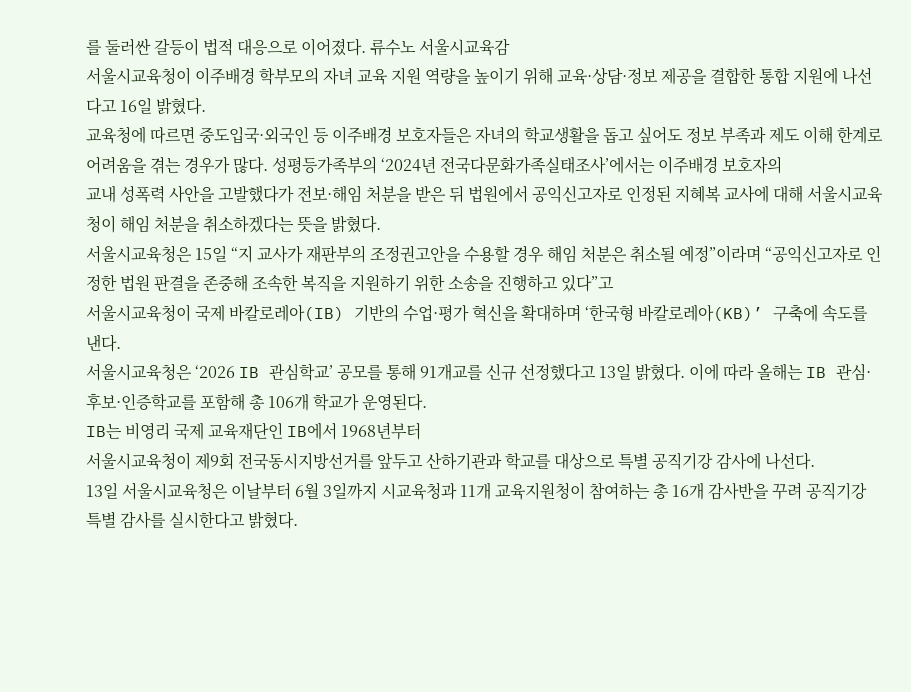를 둘러싼 갈등이 법적 대응으로 이어졌다. 류수노 서울시교육감
서울시교육청이 이주배경 학부모의 자녀 교육 지원 역량을 높이기 위해 교육·상담·정보 제공을 결합한 통합 지원에 나선다고 16일 밝혔다.
교육청에 따르면 중도입국·외국인 등 이주배경 보호자들은 자녀의 학교생활을 돕고 싶어도 정보 부족과 제도 이해 한계로 어려움을 겪는 경우가 많다. 성평등가족부의 ‘2024년 전국다문화가족실태조사’에서는 이주배경 보호자의
교내 성폭력 사안을 고발했다가 전보·해임 처분을 받은 뒤 법원에서 공익신고자로 인정된 지혜복 교사에 대해 서울시교육청이 해임 처분을 취소하겠다는 뜻을 밝혔다.
서울시교육청은 15일 “지 교사가 재판부의 조정권고안을 수용할 경우 해임 처분은 취소될 예정”이라며 “공익신고자로 인정한 법원 판결을 존중해 조속한 복직을 지원하기 위한 소송을 진행하고 있다”고
서울시교육청이 국제 바칼로레아(IB) 기반의 수업·평가 혁신을 확대하며 ‘한국형 바칼로레아(KB)’ 구축에 속도를 낸다.
서울시교육청은 ‘2026 IB 관심학교’ 공모를 통해 91개교를 신규 선정했다고 13일 밝혔다. 이에 따라 올해는 IB 관심·후보·인증학교를 포함해 총 106개 학교가 운영된다.
IB는 비영리 국제 교육재단인 IB에서 1968년부터
서울시교육청이 제9회 전국동시지방선거를 앞두고 산하기관과 학교를 대상으로 특별 공직기강 감사에 나선다.
13일 서울시교육청은 이날부터 6월 3일까지 시교육청과 11개 교육지원청이 참여하는 총 16개 감사반을 꾸려 공직기강 특별 감사를 실시한다고 밝혔다.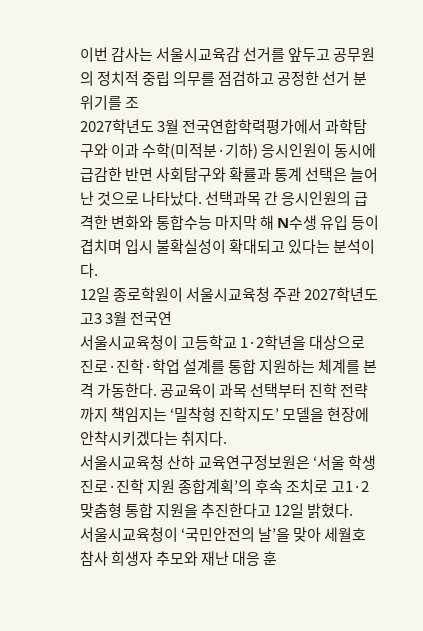이번 감사는 서울시교육감 선거를 앞두고 공무원의 정치적 중립 의무를 점검하고 공정한 선거 분위기를 조
2027학년도 3월 전국연합학력평가에서 과학탐구와 이과 수학(미적분·기하) 응시인원이 동시에 급감한 반면 사회탐구와 확률과 통계 선택은 늘어난 것으로 나타났다. 선택과목 간 응시인원의 급격한 변화와 통합수능 마지막 해 N수생 유입 등이 겹치며 입시 불확실성이 확대되고 있다는 분석이다.
12일 종로학원이 서울시교육청 주관 2027학년도 고3 3월 전국연
서울시교육청이 고등학교 1·2학년을 대상으로 진로·진학·학업 설계를 통합 지원하는 체계를 본격 가동한다. 공교육이 과목 선택부터 진학 전략까지 책임지는 ‘밀착형 진학지도’ 모델을 현장에 안착시키겠다는 취지다.
서울시교육청 산하 교육연구정보원은 ‘서울 학생 진로·진학 지원 종합계획’의 후속 조치로 고1·2 맞춤형 통합 지원을 추진한다고 12일 밝혔다.
서울시교육청이 ‘국민안전의 날’을 맞아 세월호 참사 희생자 추모와 재난 대응 훈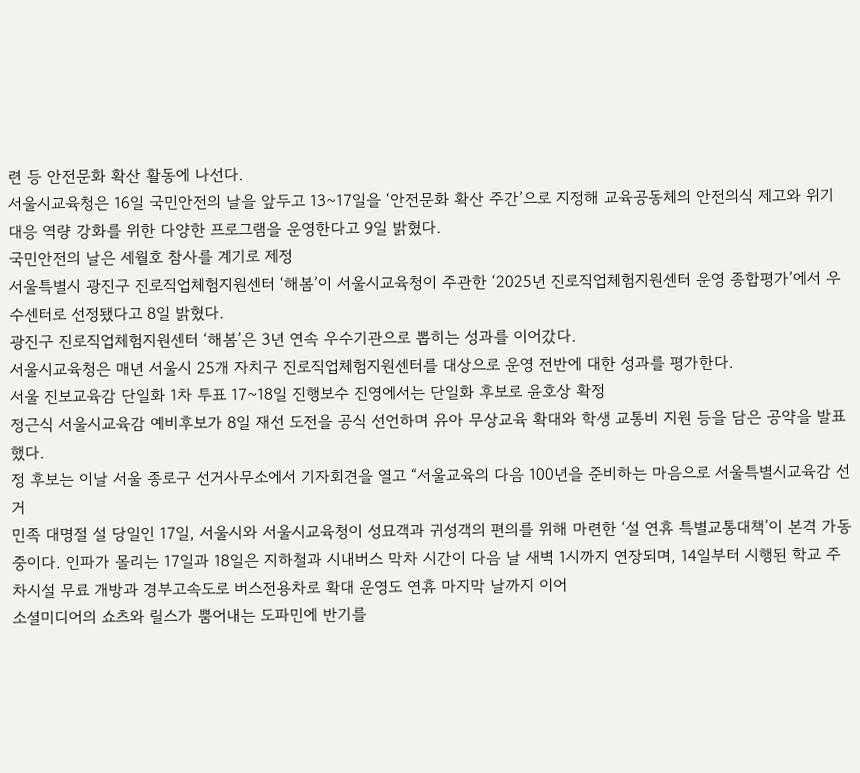련 등 안전문화 확산 활동에 나선다.
서울시교육청은 16일 국민안전의 날을 앞두고 13~17일을 ‘안전문화 확산 주간’으로 지정해 교육공동체의 안전의식 제고와 위기 대응 역량 강화를 위한 다양한 프로그램을 운영한다고 9일 밝혔다.
국민안전의 날은 세월호 참사를 계기로 제정
서울특별시 광진구 진로직업체험지원센터 ‘해봄’이 서울시교육청이 주관한 ‘2025년 진로직업체험지원센터 운영 종합평가’에서 우수센터로 선정됐다고 8일 밝혔다.
광진구 진로직업체험지원센터 ‘해봄’은 3년 연속 우수기관으로 뽑히는 성과를 이어갔다.
서울시교육청은 매년 서울시 25개 자치구 진로직업체험지원센터를 대상으로 운영 전반에 대한 성과를 평가한다.
서울 진보교육감 단일화 1차 투표 17~18일 진행보수 진영에서는 단일화 후보로 윤호상 확정
정근식 서울시교육감 예비후보가 8일 재선 도전을 공식 선언하며 유아 무상교육 확대와 학생 교통비 지원 등을 담은 공약을 발표했다.
정 후보는 이날 서울 종로구 선거사무소에서 기자회견을 열고 “서울교육의 다음 100년을 준비하는 마음으로 서울특별시교육감 선거
민족 대명절 설 당일인 17일, 서울시와 서울시교육청이 성묘객과 귀성객의 편의를 위해 마련한 ‘설 연휴 특별교통대책’이 본격 가동 중이다. 인파가 몰리는 17일과 18일은 지하철과 시내버스 막차 시간이 다음 날 새벽 1시까지 연장되며, 14일부터 시행된 학교 주차시설 무료 개방과 경부고속도로 버스전용차로 확대 운영도 연휴 마지막 날까지 이어
소셜미디어의 쇼츠와 릴스가 뿜어내는 도파민에 반기를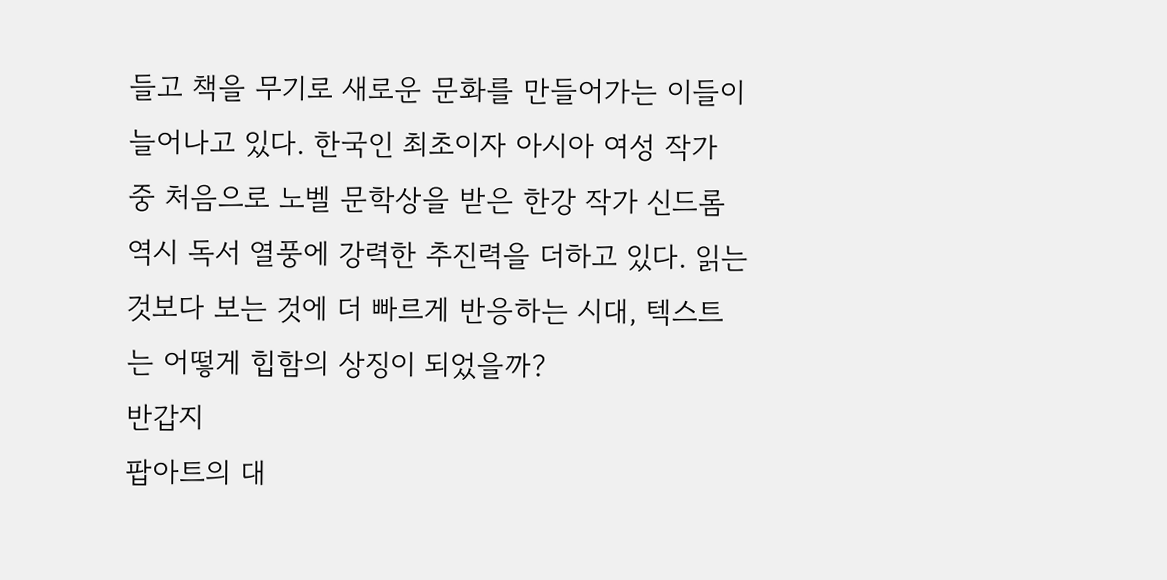들고 책을 무기로 새로운 문화를 만들어가는 이들이 늘어나고 있다. 한국인 최초이자 아시아 여성 작가 중 처음으로 노벨 문학상을 받은 한강 작가 신드롬 역시 독서 열풍에 강력한 추진력을 더하고 있다. 읽는 것보다 보는 것에 더 빠르게 반응하는 시대, 텍스트는 어떻게 힙함의 상징이 되었을까?
반갑지
팝아트의 대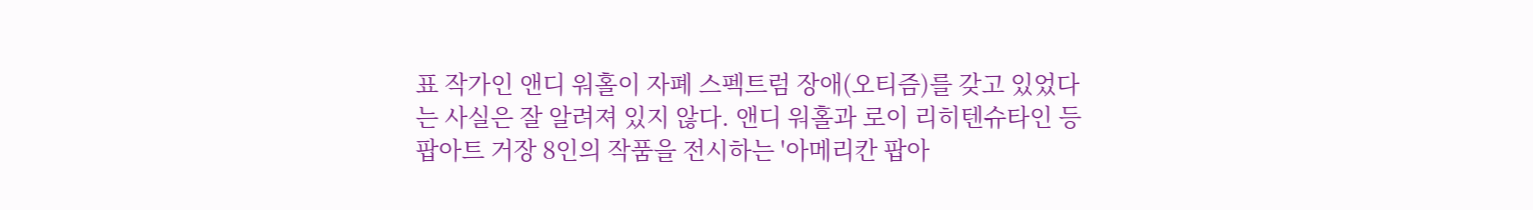표 작가인 앤디 워홀이 자폐 스펙트럼 장애(오티즘)를 갖고 있었다는 사실은 잘 알려져 있지 않다. 앤디 워홀과 로이 리히텐슈타인 등 팝아트 거장 8인의 작품을 전시하는 '아메리칸 팝아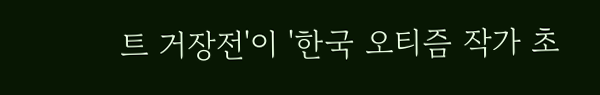트 거장전'이 '한국 오티즘 작가 초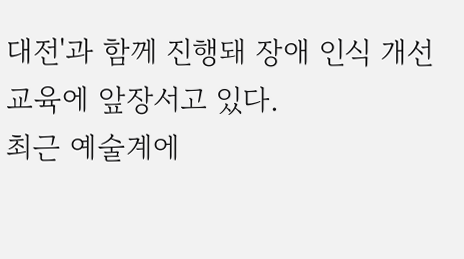대전'과 함께 진행돼 장애 인식 개선 교육에 앞장서고 있다.
최근 예술계에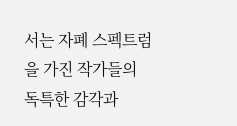서는 자폐 스펙트럼을 가진 작가들의 독특한 감각과